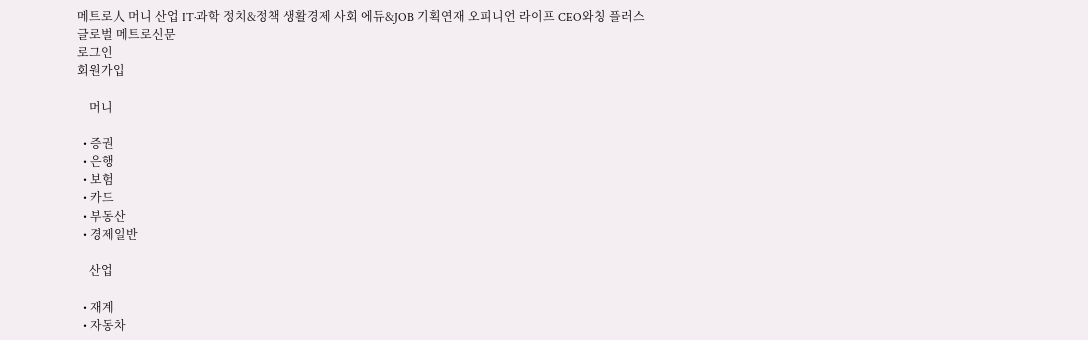메트로人 머니 산업 IT·과학 정치&정책 생활경제 사회 에듀&JOB 기획연재 오피니언 라이프 CEO와칭 플러스
글로벌 메트로신문
로그인
회원가입

    머니

  • 증권
  • 은행
  • 보험
  • 카드
  • 부동산
  • 경제일반

    산업

  • 재계
  • 자동차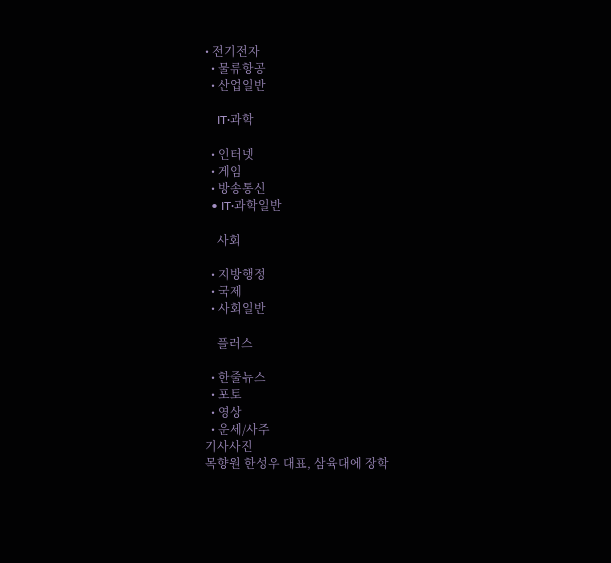• 전기전자
  • 물류항공
  • 산업일반

    IT·과학

  • 인터넷
  • 게임
  • 방송통신
  • IT·과학일반

    사회

  • 지방행정
  • 국제
  • 사회일반

    플러스

  • 한줄뉴스
  • 포토
  • 영상
  • 운세/사주
기사사진
목향원 한성우 대표, 삼육대에 장학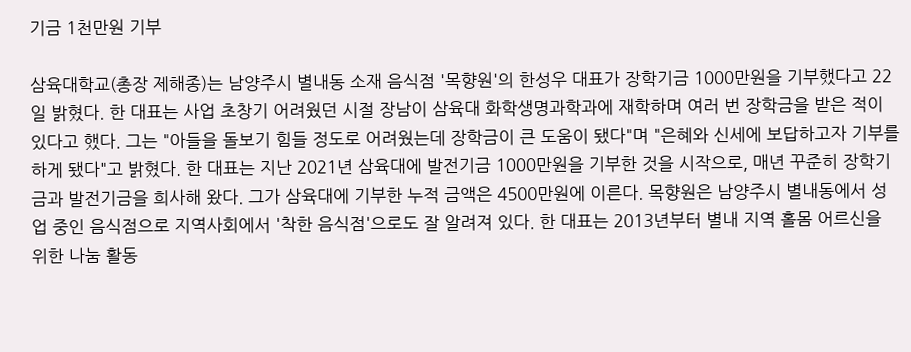기금 1천만원 기부

삼육대학교(총장 제해종)는 남양주시 별내동 소재 음식점 '목향원'의 한성우 대표가 장학기금 1000만원을 기부했다고 22일 밝혔다. 한 대표는 사업 초창기 어려웠던 시절 장남이 삼육대 화학생명과학과에 재학하며 여러 번 장학금을 받은 적이 있다고 했다. 그는 "아들을 돌보기 힘들 정도로 어려웠는데 장학금이 큰 도움이 됐다"며 "은혜와 신세에 보답하고자 기부를 하게 됐다"고 밝혔다. 한 대표는 지난 2021년 삼육대에 발전기금 1000만원을 기부한 것을 시작으로, 매년 꾸준히 장학기금과 발전기금을 희사해 왔다. 그가 삼육대에 기부한 누적 금액은 4500만원에 이른다. 목향원은 남양주시 별내동에서 성업 중인 음식점으로 지역사회에서 '착한 음식점'으로도 잘 알려져 있다. 한 대표는 2013년부터 별내 지역 홀몸 어르신을 위한 나눔 활동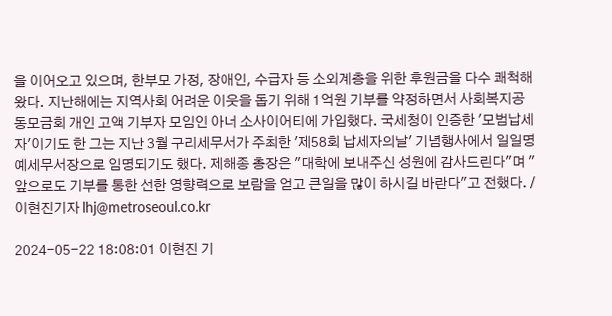을 이어오고 있으며, 한부모 가정, 장애인, 수급자 등 소외계층을 위한 후원금을 다수 쾌척해 왔다. 지난해에는 지역사회 어려운 이웃을 돕기 위해 1억원 기부를 약정하면서 사회복지공동모금회 개인 고액 기부자 모임인 아너 소사이어티에 가입했다. 국세청이 인증한 '모범납세자'이기도 한 그는 지난 3월 구리세무서가 주최한 '제58회 납세자의날' 기념행사에서 일일명예세무서장으로 임명되기도 했다. 제해종 총장은 "대학에 보내주신 성원에 감사드린다"며 "앞으로도 기부를 통한 선한 영향력으로 보람을 얻고 큰일을 많이 하시길 바란다"고 전했다. /이현진기자 lhj@metroseoul.co.kr

2024-05-22 18:08:01 이현진 기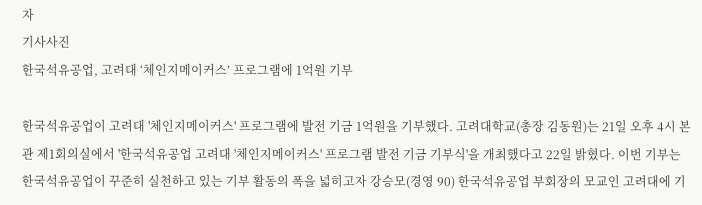자
기사사진
한국석유공업, 고려대 ‘체인지메이커스’ 프로그램에 1억원 기부

한국석유공업이 고려대 '체인지메이커스' 프로그램에 발전 기금 1억원을 기부했다. 고려대학교(총장 김동원)는 21일 오후 4시 본관 제1회의실에서 '한국석유공업 고려대 '체인지메이커스' 프로그램 발전 기금 기부식'을 개최했다고 22일 밝혔다. 이번 기부는 한국석유공업이 꾸준히 실천하고 있는 기부 활동의 폭을 넓히고자 강승모(경영 90) 한국석유공업 부회장의 모교인 고려대에 기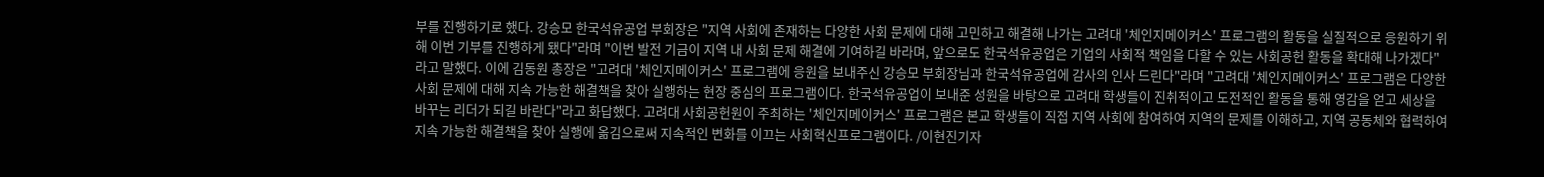부를 진행하기로 했다. 강승모 한국석유공업 부회장은 "지역 사회에 존재하는 다양한 사회 문제에 대해 고민하고 해결해 나가는 고려대 '체인지메이커스' 프로그램의 활동을 실질적으로 응원하기 위해 이번 기부를 진행하게 됐다"라며 "이번 발전 기금이 지역 내 사회 문제 해결에 기여하길 바라며, 앞으로도 한국석유공업은 기업의 사회적 책임을 다할 수 있는 사회공헌 활동을 확대해 나가겠다"라고 말했다. 이에 김동원 총장은 "고려대 '체인지메이커스' 프로그램에 응원을 보내주신 강승모 부회장님과 한국석유공업에 감사의 인사 드린다"라며 "고려대 '체인지메이커스' 프로그램은 다양한 사회 문제에 대해 지속 가능한 해결책을 찾아 실행하는 현장 중심의 프로그램이다. 한국석유공업이 보내준 성원을 바탕으로 고려대 학생들이 진취적이고 도전적인 활동을 통해 영감을 얻고 세상을 바꾸는 리더가 되길 바란다"라고 화답했다. 고려대 사회공헌원이 주최하는 '체인지메이커스' 프로그램은 본교 학생들이 직접 지역 사회에 참여하여 지역의 문제를 이해하고, 지역 공동체와 협력하여 지속 가능한 해결책을 찾아 실행에 옮김으로써 지속적인 변화를 이끄는 사회혁신프로그램이다. /이현진기자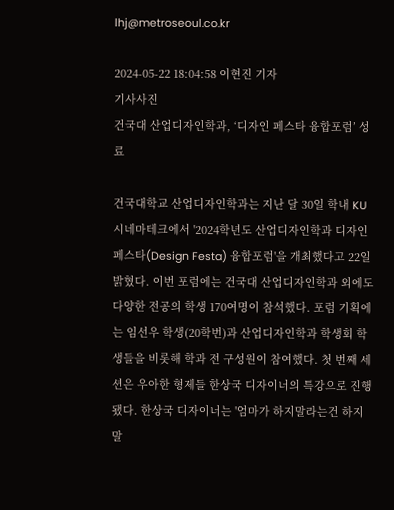lhj@metroseoul.co.kr

2024-05-22 18:04:58 이현진 기자
기사사진
건국대 산업디자인학과, ‘디자인 페스타 융합포럼’ 성료

건국대학교 산업디자인학과는 지난 달 30일 학내 KU시네마테크에서 '2024학년도 산업디자인학과 디자인 페스타(Design Festa) 융합포럼'을 개최했다고 22일 밝혔다. 이번 포럼에는 건국대 산업디자인학과 외에도 다양한 전공의 학생 170여명이 참석했다. 포럼 기획에는 임선우 학생(20학번)과 산업디자인학과 학생회 학생들을 비롯해 학과 전 구성원이 참여했다. 첫 번째 세션은 우아한 형제들 한상국 디자이너의 특강으로 진행됐다. 한상국 디자이너는 '엄마가 하지말라는건 하지말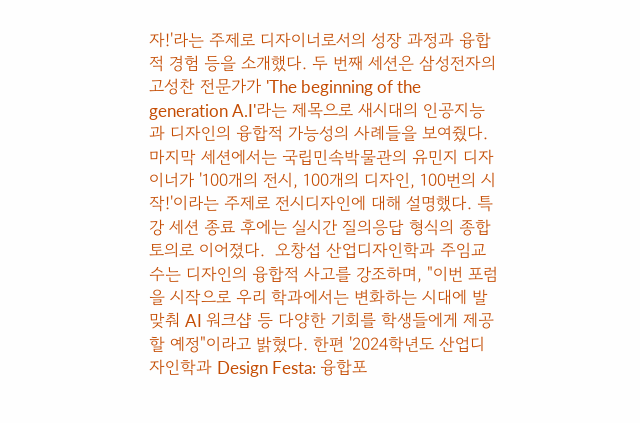자!'라는 주제로 디자이너로서의 성장 과정과 융합적 경험 등을 소개했다. 두 번째 세션은 삼성전자의 고성찬 전문가가 'The beginning of the generation A.I'라는 제목으로 새시대의 인공지능과 디자인의 융합적 가능성의 사례들을 보여줬다. 마지막 세션에서는 국립민속박물관의 유민지 디자이너가 '100개의 전시, 100개의 디자인, 100번의 시작!'이라는 주제로 전시디자인에 대해 설명했다. 특강 세션 종료 후에는 실시간 질의응답 형식의 종합토의로 이어졌다.  오창섭 산업디자인학과 주임교수는 디자인의 융합적 사고를 강조하며, "이번 포럼을 시작으로 우리 학과에서는 변화하는 시대에 발맞춰 AI 워크샵 등 다양한 기회를 학생들에게 제공할 예정"이라고 밝혔다. 한편 '2024학년도 산업디자인학과 Design Festa: 융합포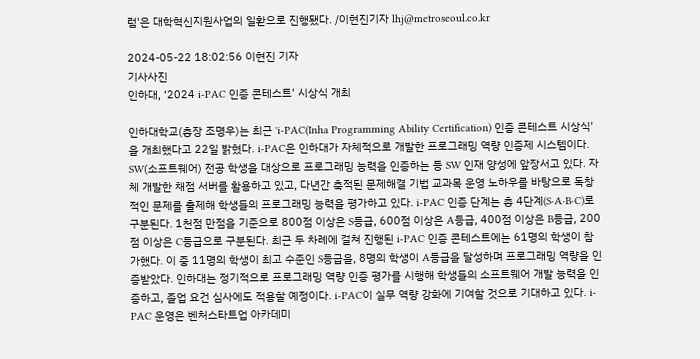럼'은 대학혁신지원사업의 일환으로 진행됐다. /이현진기자 lhj@metroseoul.co.kr

2024-05-22 18:02:56 이현진 기자
기사사진
인하대, ‘2024 i-PAC 인증 콘테스트’ 시상식 개최

인하대학교(총장 조명우)는 최근 'i-PAC(Inha Programming Ability Certification) 인증 콘테스트 시상식'을 개최했다고 22일 밝혔다. i-PAC은 인하대가 자체적으로 개발한 프로그래밍 역량 인증제 시스템이다. SW(소프트웨어) 전공 학생을 대상으로 프로그래밍 능력을 인증하는 등 SW 인재 양성에 앞장서고 있다. 자체 개발한 채점 서버를 활용하고 있고, 다년간 축적된 문제해결 기법 교과목 운영 노하우를 바탕으로 독창적인 문제를 출제해 학생들의 프로그래밍 능력을 평가하고 있다. i-PAC 인증 단계는 총 4단계(S·A·B·C)로 구분된다. 1천점 만점을 기준으로 800점 이상은 S등급, 600점 이상은 A등급, 400점 이상은 B등급, 200점 이상은 C등급으로 구분된다. 최근 두 차례에 걸쳐 진행된 i-PAC 인증 콘테스트에는 61명의 학생이 참가했다. 이 중 11명의 학생이 최고 수준인 S등급을, 8명의 학생이 A등급을 달성하며 프로그래밍 역량을 인증받았다. 인하대는 정기적으로 프로그래밍 역량 인증 평가를 시행해 학생들의 소프트웨어 개발 능력을 인증하고, 졸업 요건 심사에도 적용할 예정이다. i-PAC이 실무 역량 강화에 기여할 것으로 기대하고 있다. i-PAC 운영은 벤처스타트업 아카데미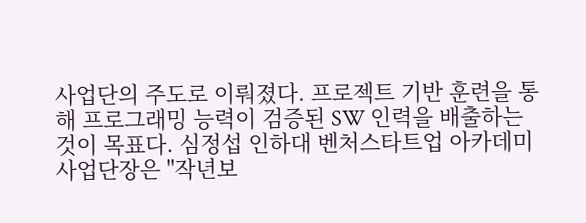사업단의 주도로 이뤄졌다. 프로젝트 기반 훈련을 통해 프로그래밍 능력이 검증된 SW 인력을 배출하는 것이 목표다. 심정섭 인하대 벤처스타트업 아카데미 사업단장은 "작년보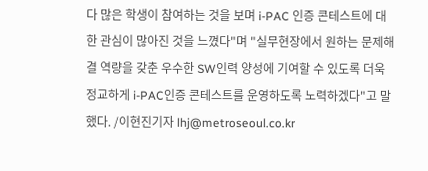다 많은 학생이 참여하는 것을 보며 i-PAC 인증 콘테스트에 대한 관심이 많아진 것을 느꼈다"며 "실무현장에서 원하는 문제해결 역량을 갖춘 우수한 SW인력 양성에 기여할 수 있도록 더욱 정교하게 i-PAC인증 콘테스트를 운영하도록 노력하겠다"고 말했다. /이현진기자 lhj@metroseoul.co.kr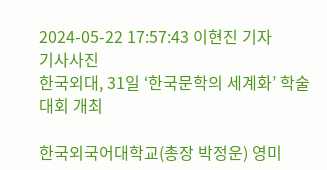2024-05-22 17:57:43 이현진 기자
기사사진
한국외대, 31일 ‘한국문학의 세계화’ 학술대회 개최

한국외국어대학교(총장 박정운) 영미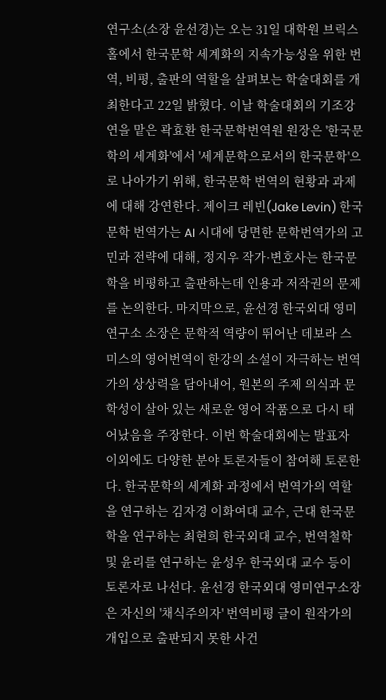연구소(소장 윤선경)는 오는 31일 대학원 브릭스홀에서 한국문학 세계화의 지속가능성을 위한 번역, 비평, 출판의 역할을 살펴보는 학술대회를 개최한다고 22일 밝혔다. 이날 학술대회의 기조강연을 맡은 곽효환 한국문학번역원 원장은 '한국문학의 세계화'에서 '세계문학으로서의 한국문학'으로 나아가기 위해, 한국문학 번역의 현황과 과제에 대해 강연한다. 제이크 레빈(Jake Levin) 한국문학 번역가는 AI 시대에 당면한 문학번역가의 고민과 전략에 대해, 정지우 작가·변호사는 한국문학을 비평하고 출판하는데 인용과 저작권의 문제를 논의한다. 마지막으로, 윤선경 한국외대 영미연구소 소장은 문학적 역량이 뛰어난 데보라 스미스의 영어번역이 한강의 소설이 자극하는 번역가의 상상력을 담아내어, 원본의 주제 의식과 문학성이 살아 있는 새로운 영어 작품으로 다시 태어났음을 주장한다. 이번 학술대회에는 발표자 이외에도 다양한 분야 토론자들이 참여해 토론한다. 한국문학의 세계화 과정에서 번역가의 역할을 연구하는 김자경 이화여대 교수, 근대 한국문학을 연구하는 최현희 한국외대 교수, 번역철학 및 윤리를 연구하는 윤성우 한국외대 교수 등이 토론자로 나선다. 윤선경 한국외대 영미연구소장은 자신의 '채식주의자' 번역비평 글이 원작가의 개입으로 출판되지 못한 사건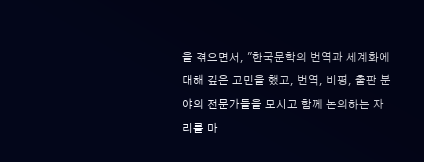을 겪으면서, "한국문학의 번역과 세계화에 대해 깊은 고민을 했고, 번역, 비평, 출판 분야의 전문가들을 모시고 함께 논의하는 자리를 마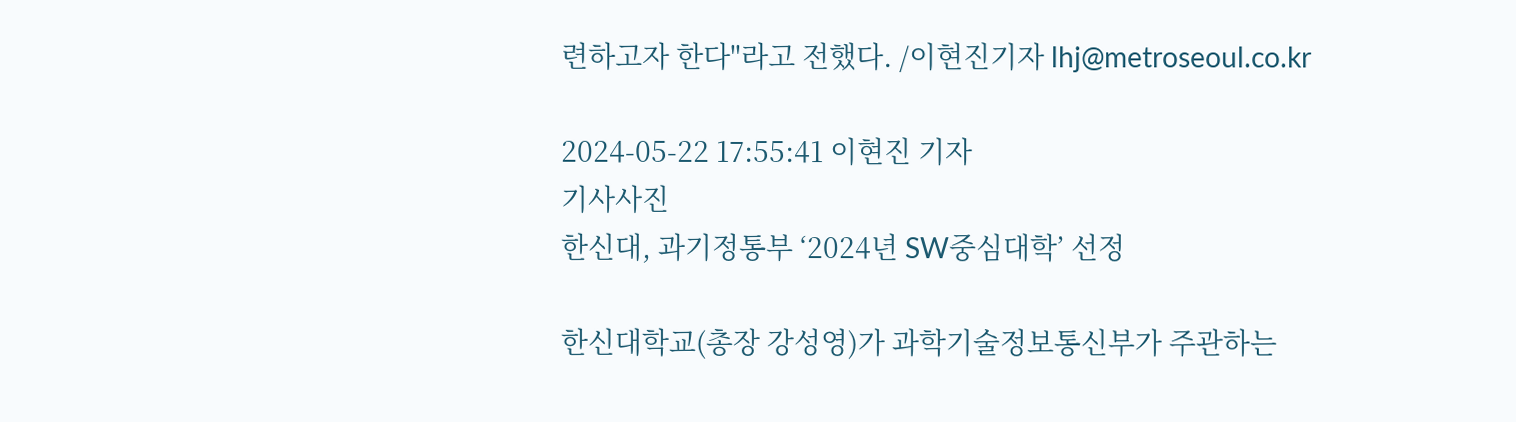련하고자 한다"라고 전했다. /이현진기자 lhj@metroseoul.co.kr

2024-05-22 17:55:41 이현진 기자
기사사진
한신대, 과기정통부 ‘2024년 SW중심대학’ 선정

한신대학교(총장 강성영)가 과학기술정보통신부가 주관하는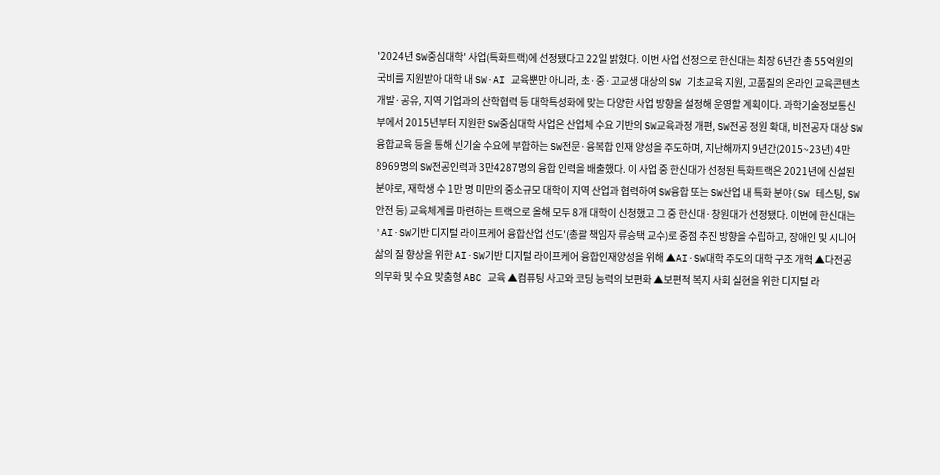'2024년 SW중심대학' 사업(특화트랙)에 선정됐다고 22일 밝혔다. 이번 사업 선정으로 한신대는 최장 6년간 총 55억원의 국비를 지원받아 대학 내 SW·AI 교육뿐만 아니라, 초·중·고교생 대상의 SW 기초교육 지원, 고품질의 온라인 교육콘텐츠 개발·공유, 지역 기업과의 산학협력 등 대학특성화에 맞는 다양한 사업 방향을 설정해 운영할 계획이다. 과학기술정보통신부에서 2015년부터 지원한 SW중심대학 사업은 산업체 수요 기반의 SW교육과정 개편, SW전공 정원 확대, 비전공자 대상 SW융합교육 등을 통해 신기술 수요에 부합하는 SW전문·융복합 인재 양성을 주도하며, 지난해까지 9년간(2015~23년) 4만8969명의 SW전공인력과 3만4287명의 융합 인력을 배출했다. 이 사업 중 한신대가 선정된 특화트랙은 2021년에 신설된 분야로, 재학생 수 1만 명 미만의 중소규모 대학이 지역 산업과 협력하여 SW융합 또는 SW산업 내 특화 분야(SW 테스팅, SW 안전 등) 교육체계를 마련하는 트랙으로 올해 모두 8개 대학이 신청했고 그 중 한신대·창원대가 선정됐다. 이번에 한신대는 'AI·SW기반 디지털 라이프케어 융합산업 선도'(총괄 책임자 류승택 교수)로 중점 추진 방향을 수립하고, 장애인 및 시니어 삶의 질 향상을 위한 AI·SW기반 디지털 라이프케어 융합인재양성을 위해 ▲AI·SW대학 주도의 대학 구조 개혁 ▲다전공 의무화 및 수요 맞춤형 ABC 교육 ▲컴퓨팅 사고와 코딩 능력의 보편화 ▲보편적 복지 사회 실현을 위한 디지털 라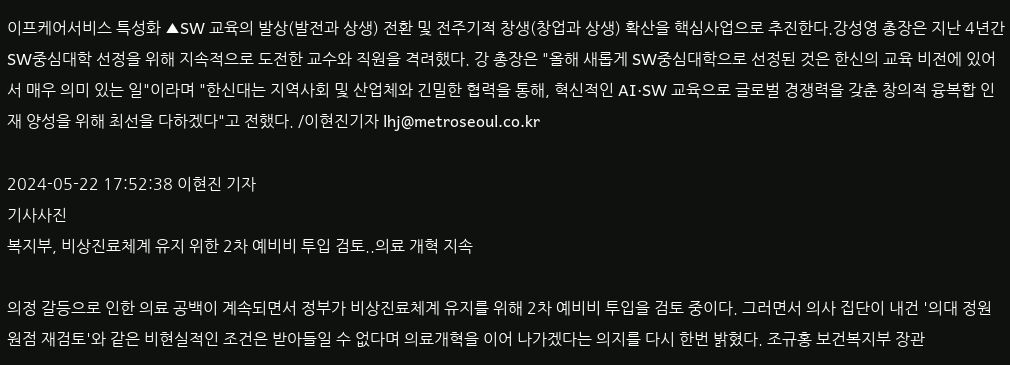이프케어서비스 특성화 ▲SW 교육의 발상(발전과 상생) 전환 및 전주기적 창생(창업과 상생) 확산을 핵심사업으로 추진한다.강성영 총장은 지난 4년간 SW중심대학 선정을 위해 지속적으로 도전한 교수와 직원을 격려했다. 강 총장은 "올해 새롭게 SW중심대학으로 선정된 것은 한신의 교육 비전에 있어서 매우 의미 있는 일"이라며 "한신대는 지역사회 및 산업체와 긴밀한 협력을 통해, 혁신적인 AI·SW 교육으로 글로벌 경쟁력을 갖춘 창의적 융복합 인재 양성을 위해 최선을 다하겠다"고 전했다. /이현진기자 lhj@metroseoul.co.kr

2024-05-22 17:52:38 이현진 기자
기사사진
복지부, 비상진료체계 유지 위한 2차 예비비 투입 검토..의료 개혁 지속

의정 갈등으로 인한 의료 공백이 계속되면서 정부가 비상진료체계 유지를 위해 2차 예비비 투입을 검토 중이다. 그러면서 의사 집단이 내건 '의대 정원 원점 재검토'와 같은 비현실적인 조건은 받아들일 수 없다며 의료개혁을 이어 나가겠다는 의지를 다시 한번 밝혔다. 조규홍 보건복지부 장관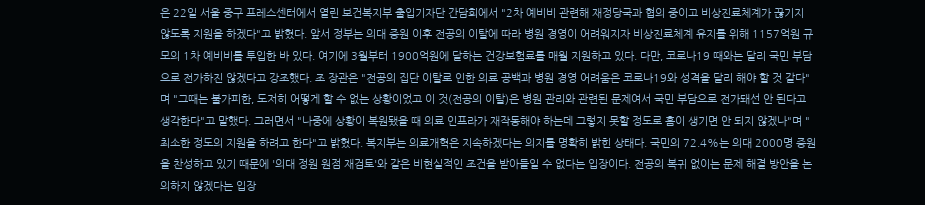은 22일 서울 중구 프레스센터에서 열린 보건복지부 출입기자단 간담회에서 "2차 예비비 관련해 재정당국과 협의 중이고 비상진료체계가 끊기지 않도록 지원을 하겠다"고 밝혔다. 앞서 정부는 의대 증원 이후 전공의 이탈에 따라 병원 경영이 어려워지자 비상진료체계 유지를 위해 1157억원 규모의 1차 예비비를 투입한 바 있다. 여기에 3월부터 1900억원에 달하는 건강보험료를 매월 지원하고 있다. 다만, 코로나19 때와는 달리 국민 부담으로 전가하진 않겠다고 강조했다. 조 장관은 "전공의 집단 이탈로 인한 의료 공백과 병원 경영 어려움은 코로나19와 성격을 달리 해야 할 것 같다"며 "그때는 불가피한, 도저히 어떻게 할 수 없는 상황이었고 이 것(전공의 이탈)은 병원 관리와 관련된 문제여서 국민 부담으로 전가돼선 안 된다고 생각한다"고 말했다. 그러면서 "나중에 상황이 복원됐을 때 의료 인프라가 재작동해야 하는데 그렇지 못할 정도로 흠이 생기면 안 되지 않겠나"며 "최소한 정도의 지원을 하려고 한다"고 밝혔다. 복지부는 의료개혁은 지속하겠다는 의지를 명확히 밝힌 상태다. 국민의 72.4%는 의대 2000명 증원을 찬성하고 있기 때문에 '의대 정원 원점 재검토'와 같은 비현실적인 조건을 받아들일 수 없다는 입장이다. 전공의 복귀 없이는 문제 해결 방안을 논의하지 않겠다는 입장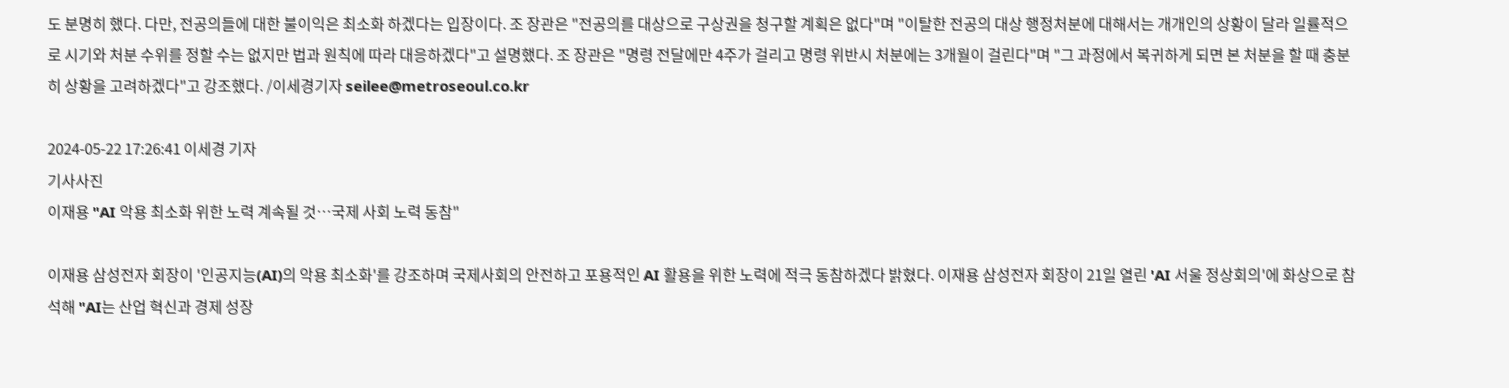도 분명히 했다. 다만, 전공의들에 대한 불이익은 최소화 하겠다는 입장이다. 조 장관은 "전공의를 대상으로 구상권을 청구할 계획은 없다"며 "이탈한 전공의 대상 행정처분에 대해서는 개개인의 상황이 달라 일률적으로 시기와 처분 수위를 정할 수는 없지만 법과 원칙에 따라 대응하겠다"고 설명했다. 조 장관은 "명령 전달에만 4주가 걸리고 명령 위반시 처분에는 3개월이 걸린다"며 "그 과정에서 복귀하게 되면 본 처분을 할 때 충분히 상황을 고려하겠다"고 강조했다. /이세경기자 seilee@metroseoul.co.kr

2024-05-22 17:26:41 이세경 기자
기사사진
이재용 "AI 악용 최소화 위한 노력 계속될 것…국제 사회 노력 동참"

이재용 삼성전자 회장이 '인공지능(AI)의 악용 최소화'를 강조하며 국제사회의 안전하고 포용적인 AI 활용을 위한 노력에 적극 동참하겠다 밝혔다. 이재용 삼성전자 회장이 21일 열린 'AI 서울 정상회의'에 화상으로 참석해 "AI는 산업 혁신과 경제 성장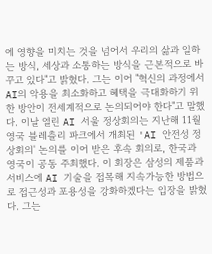에 영향을 미치는 것을 넘어서 우리의 삶과 일하는 방식, 세상과 소통하는 방식을 근본적으로 바꾸고 있다"고 밝혔다. 그는 이어 "혁신의 과정에서 AI의 악용을 최소화하고 혜택을 극대화하기 위한 방안이 전세계적으로 논의되어야 한다"고 말했다. 이날 열린 AI 서울 정상회의는 지난해 11월 영국 블레츨리 파크에서 개최된 'AI 안전성 정상회의' 논의를 이어 받은 후속 회의로, 한국과 영국이 공동 주최했다. 이 회장은 삼성의 제품과 서비스에 AI 기술을 접목해 지속가능한 방법으로 접근성과 포용성을 강화하겠다는 입장을 밝혔다. 그는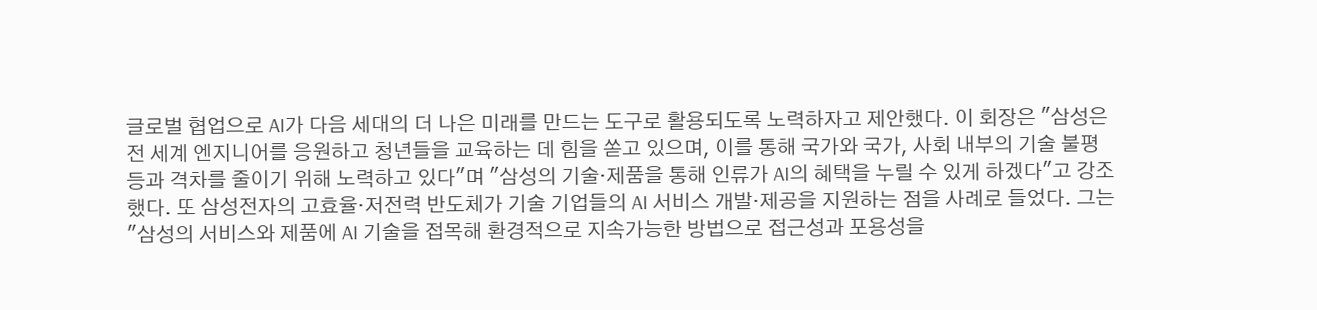글로벌 협업으로 AI가 다음 세대의 더 나은 미래를 만드는 도구로 활용되도록 노력하자고 제안했다. 이 회장은 "삼성은 전 세계 엔지니어를 응원하고 청년들을 교육하는 데 힘을 쏟고 있으며, 이를 통해 국가와 국가, 사회 내부의 기술 불평등과 격차를 줄이기 위해 노력하고 있다"며 "삼성의 기술·제품을 통해 인류가 AI의 혜택을 누릴 수 있게 하겠다"고 강조했다. 또 삼성전자의 고효율·저전력 반도체가 기술 기업들의 AI 서비스 개발·제공을 지원하는 점을 사례로 들었다. 그는 "삼성의 서비스와 제품에 AI 기술을 접목해 환경적으로 지속가능한 방법으로 접근성과 포용성을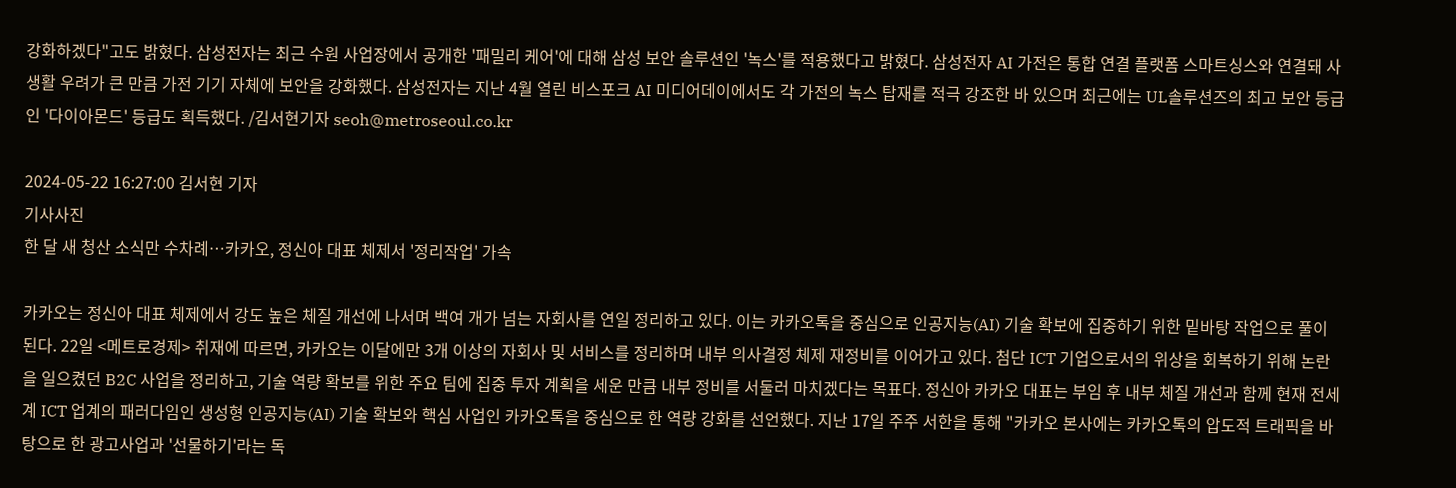강화하겠다"고도 밝혔다. 삼성전자는 최근 수원 사업장에서 공개한 '패밀리 케어'에 대해 삼성 보안 솔루션인 '녹스'를 적용했다고 밝혔다. 삼성전자 AI 가전은 통합 연결 플랫폼 스마트싱스와 연결돼 사생활 우려가 큰 만큼 가전 기기 자체에 보안을 강화했다. 삼성전자는 지난 4월 열린 비스포크 AI 미디어데이에서도 각 가전의 녹스 탑재를 적극 강조한 바 있으며 최근에는 UL솔루션즈의 최고 보안 등급인 '다이아몬드' 등급도 획득했다. /김서현기자 seoh@metroseoul.co.kr

2024-05-22 16:27:00 김서현 기자
기사사진
한 달 새 청산 소식만 수차례…카카오, 정신아 대표 체제서 '정리작업' 가속

카카오는 정신아 대표 체제에서 강도 높은 체질 개선에 나서며 백여 개가 넘는 자회사를 연일 정리하고 있다. 이는 카카오톡을 중심으로 인공지능(AI) 기술 확보에 집중하기 위한 밑바탕 작업으로 풀이된다. 22일 <메트로경제> 취재에 따르면, 카카오는 이달에만 3개 이상의 자회사 및 서비스를 정리하며 내부 의사결정 체제 재정비를 이어가고 있다. 첨단 ICT 기업으로서의 위상을 회복하기 위해 논란을 일으켰던 B2C 사업을 정리하고, 기술 역량 확보를 위한 주요 팀에 집중 투자 계획을 세운 만큼 내부 정비를 서둘러 마치겠다는 목표다. 정신아 카카오 대표는 부임 후 내부 체질 개선과 함께 현재 전세계 ICT 업계의 패러다임인 생성형 인공지능(AI) 기술 확보와 핵심 사업인 카카오톡을 중심으로 한 역량 강화를 선언했다. 지난 17일 주주 서한을 통해 "카카오 본사에는 카카오톡의 압도적 트래픽을 바탕으로 한 광고사업과 '선물하기'라는 독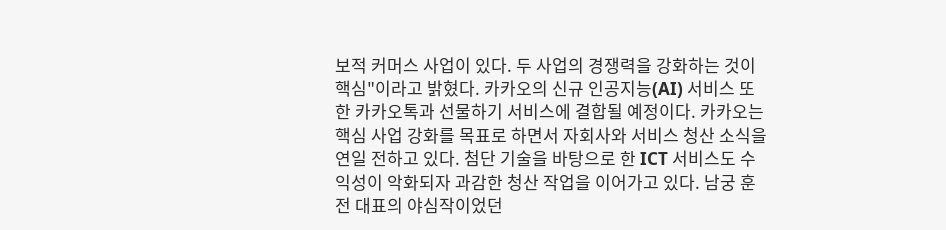보적 커머스 사업이 있다. 두 사업의 경쟁력을 강화하는 것이 핵심"이라고 밝혔다. 카카오의 신규 인공지능(AI) 서비스 또한 카카오톡과 선물하기 서비스에 결합될 예정이다. 카카오는 핵심 사업 강화를 목표로 하면서 자회사와 서비스 청산 소식을 연일 전하고 있다. 첨단 기술을 바탕으로 한 ICT 서비스도 수익성이 악화되자 과감한 청산 작업을 이어가고 있다. 남궁 훈 전 대표의 야심작이었던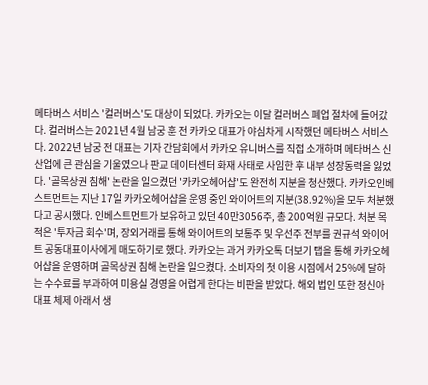메타버스 서비스 '컬러버스'도 대상이 되었다. 카카오는 이달 컬러버스 폐업 절차에 들어갔다. 컬러버스는 2021년 4월 남궁 훈 전 카카오 대표가 야심차게 시작했던 메타버스 서비스다. 2022년 남궁 전 대표는 기자 간담회에서 카카오 유니버스를 직접 소개하며 메타버스 신산업에 큰 관심을 기울였으나 판교 데이터센터 화재 사태로 사임한 후 내부 성장동력을 잃었다. '골목상권 침해' 논란을 일으켰던 '카카오헤어샵'도 완전히 지분을 청산했다. 카카오인베스트먼트는 지난 17일 카카오헤어샵을 운영 중인 와이어트의 지분(38.92%)을 모두 처분했다고 공시했다. 인베스트먼트가 보유하고 있던 40만3056주, 총 200억원 규모다. 처분 목적은 '투자금 회수'며, 장외거래를 통해 와이어트의 보통주 및 우선주 전부를 권규석 와이어트 공동대표이사에게 매도하기로 했다. 카카오는 과거 카카오톡 더보기 탭을 통해 카카오헤어샵을 운영하며 골목상권 침해 논란을 일으켰다. 소비자의 첫 이용 시점에서 25%에 달하는 수수료를 부과하여 미용실 경영을 어렵게 한다는 비판을 받았다. 해외 법인 또한 정신아 대표 체제 아래서 생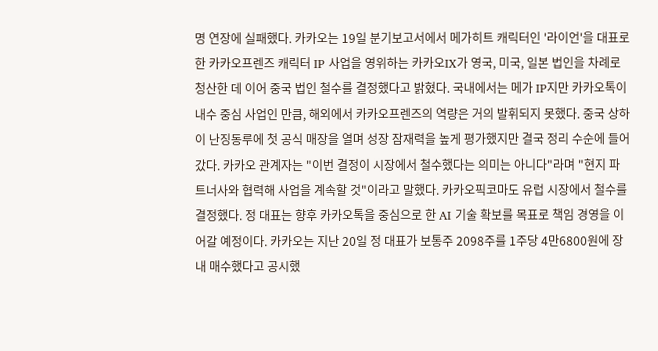명 연장에 실패했다. 카카오는 19일 분기보고서에서 메가히트 캐릭터인 '라이언'을 대표로 한 카카오프렌즈 캐릭터 IP 사업을 영위하는 카카오IX가 영국, 미국, 일본 법인을 차례로 청산한 데 이어 중국 법인 철수를 결정했다고 밝혔다. 국내에서는 메가 IP지만 카카오톡이 내수 중심 사업인 만큼, 해외에서 카카오프렌즈의 역량은 거의 발휘되지 못했다. 중국 상하이 난징동루에 첫 공식 매장을 열며 성장 잠재력을 높게 평가했지만 결국 정리 수순에 들어갔다. 카카오 관계자는 "이번 결정이 시장에서 철수했다는 의미는 아니다"라며 "현지 파트너사와 협력해 사업을 계속할 것"이라고 말했다. 카카오픽코마도 유럽 시장에서 철수를 결정했다. 정 대표는 향후 카카오톡을 중심으로 한 AI 기술 확보를 목표로 책임 경영을 이어갈 예정이다. 카카오는 지난 20일 정 대표가 보통주 2098주를 1주당 4만6800원에 장내 매수했다고 공시했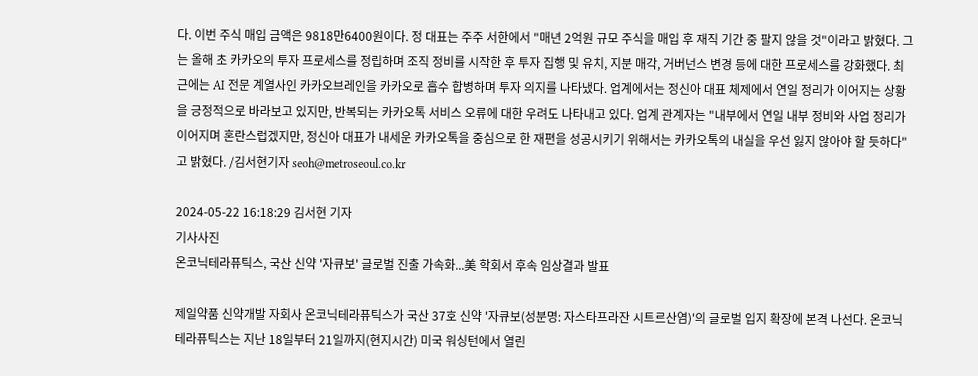다. 이번 주식 매입 금액은 9818만6400원이다. 정 대표는 주주 서한에서 "매년 2억원 규모 주식을 매입 후 재직 기간 중 팔지 않을 것"이라고 밝혔다. 그는 올해 초 카카오의 투자 프로세스를 정립하며 조직 정비를 시작한 후 투자 집행 및 유치, 지분 매각, 거버넌스 변경 등에 대한 프로세스를 강화했다. 최근에는 AI 전문 계열사인 카카오브레인을 카카오로 흡수 합병하며 투자 의지를 나타냈다. 업계에서는 정신아 대표 체제에서 연일 정리가 이어지는 상황을 긍정적으로 바라보고 있지만, 반복되는 카카오톡 서비스 오류에 대한 우려도 나타내고 있다. 업계 관계자는 "내부에서 연일 내부 정비와 사업 정리가 이어지며 혼란스럽겠지만, 정신아 대표가 내세운 카카오톡을 중심으로 한 재편을 성공시키기 위해서는 카카오톡의 내실을 우선 잃지 않아야 할 듯하다"고 밝혔다. /김서현기자 seoh@metroseoul.co.kr

2024-05-22 16:18:29 김서현 기자
기사사진
온코닉테라퓨틱스, 국산 신약 '자큐보' 글로벌 진출 가속화...美 학회서 후속 임상결과 발표

제일약품 신약개발 자회사 온코닉테라퓨틱스가 국산 37호 신약 '자큐보(성분명: 자스타프라잔 시트르산염)'의 글로벌 입지 확장에 본격 나선다. 온코닉테라퓨틱스는 지난 18일부터 21일까지(현지시간) 미국 워싱턴에서 열린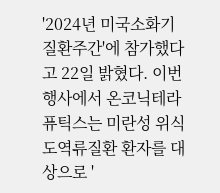'2024년 미국소화기질환주간'에 참가했다고 22일 밝혔다. 이번 행사에서 온코닉테라퓨틱스는 미란성 위식도역류질환 환자를 대상으로 '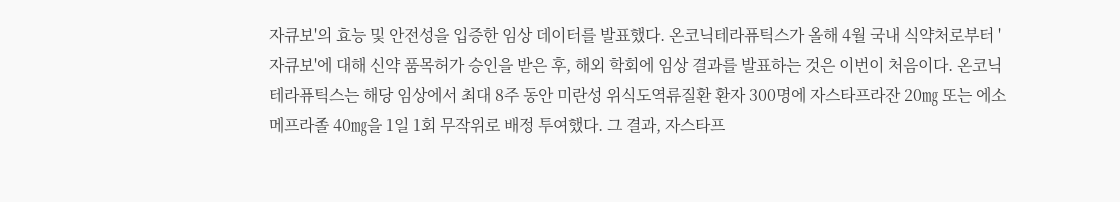자큐보'의 효능 및 안전성을 입증한 임상 데이터를 발표했다. 온코닉테라퓨틱스가 올해 4월 국내 식약처로부터 '자큐보'에 대해 신약 품목허가 승인을 받은 후, 해외 학회에 임상 결과를 발표하는 것은 이번이 처음이다. 온코닉테라퓨틱스는 해당 임상에서 최대 8주 동안 미란성 위식도역류질환 환자 300명에 자스타프라잔 20㎎ 또는 에소메프라졸 40㎎을 1일 1회 무작위로 배정 투여했다. 그 결과, 자스타프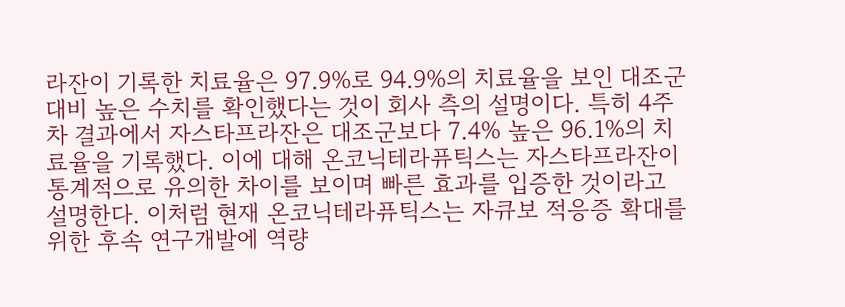라잔이 기록한 치료율은 97.9%로 94.9%의 치료율을 보인 대조군 대비 높은 수치를 확인했다는 것이 회사 측의 설명이다. 특히 4주 차 결과에서 자스타프라잔은 대조군보다 7.4% 높은 96.1%의 치료율을 기록했다. 이에 대해 온코닉테라퓨틱스는 자스타프라잔이 통계적으로 유의한 차이를 보이며 빠른 효과를 입증한 것이라고 설명한다. 이처럼 현재 온코닉테라퓨틱스는 자큐보 적응증 확대를 위한 후속 연구개발에 역량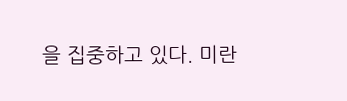을 집중하고 있다. 미란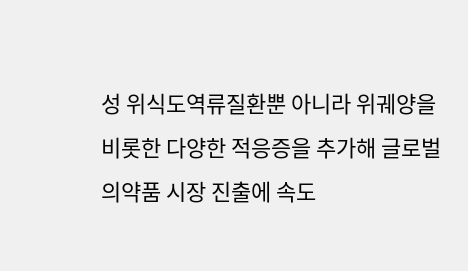성 위식도역류질환뿐 아니라 위궤양을 비롯한 다양한 적응증을 추가해 글로벌 의약품 시장 진출에 속도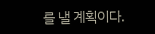를 낼 계획이다.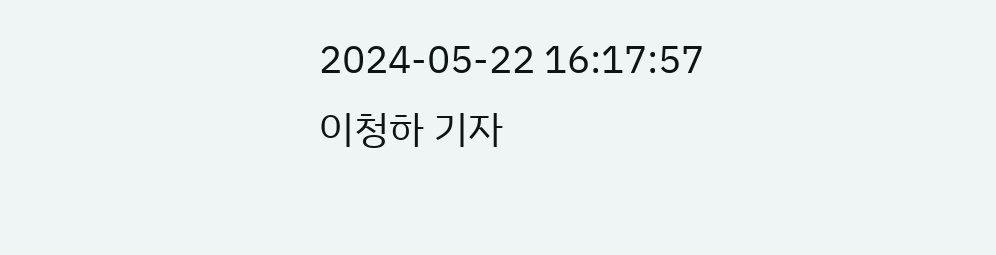2024-05-22 16:17:57 이청하 기자